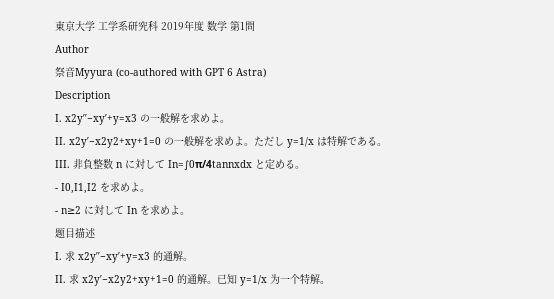東京大学 工学系研究科 2019年度 数学 第1問
Author
祭音Myyura (co-authored with GPT 6 Astra)
Description
I. x2y′′−xy′+y=x3 の一般解を求めよ。
II. x2y′−x2y2+xy+1=0 の一般解を求めよ。ただし y=1/x は特解である。
III. 非負整数 n に対して In=∫0π/4tannxdx と定める。
- I0,I1,I2 を求めよ。
- n≥2 に対して In を求めよ。
题目描述
I. 求 x2y′′−xy′+y=x3 的通解。
II. 求 x2y′−x2y2+xy+1=0 的通解。已知 y=1/x 为一个特解。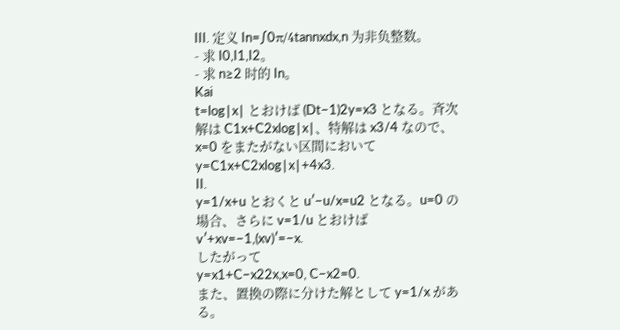III. 定义 In=∫0π/4tannxdx,n 为非负整数。
- 求 I0,I1,I2。
- 求 n≥2 时的 In。
Kai
t=log∣x∣ とおけば (Dt−1)2y=x3 となる。斉次解は C1x+C2xlog∣x∣、特解は x3/4 なので、x=0 をまたがない区間において
y=C1x+C2xlog∣x∣+4x3.
II.
y=1/x+u とおくと u′−u/x=u2 となる。u=0 の場合、さらに v=1/u とおけば
v′+xv=−1,(xv)′=−x.
したがって
y=x1+C−x22x,x=0, C−x2=0.
また、置換の際に分けた解として y=1/x がある。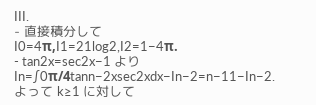III.
- 直接積分して
I0=4π,I1=21log2,I2=1−4π.
- tan2x=sec2x−1 より
In=∫0π/4tann−2xsec2xdx−In−2=n−11−In−2.
よって k≥1 に対して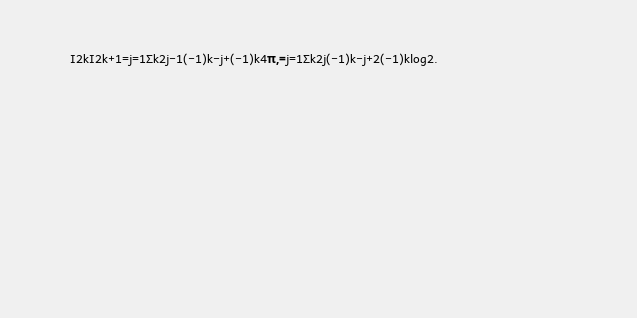I2kI2k+1=j=1∑k2j−1(−1)k−j+(−1)k4π,=j=1∑k2j(−1)k−j+2(−1)klog2.